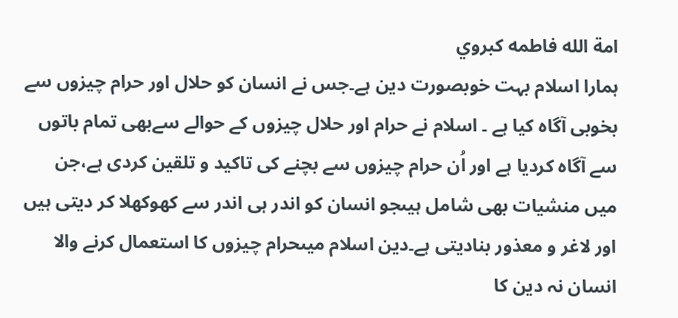امة الله فاطمه كبروي
ہمارا اسلام بہت خوبصورت دین ہے۔جس نے انسان کو حلال اور حرام چیزوں سے بخوبی آگاہ کیا ہے ۔ اسلام نے حرام اور حلال چیزوں کے حوالے سےبھی تمام باتوں سے آگاہ کردیا ہے اور اُن حرام چیزوں سے بچنے کی تاکید و تلقین کردی ہے،جن میں منشیات بھی شامل ہیںجو انسان کو اندر ہی اندر سے کھوکھلا کر دیتی ہیں اور لاغر و معذور بنادیتی ہے۔دین اسلام میںحرام چیزوں کا استعمال کرنے والا انسان نہ دین کا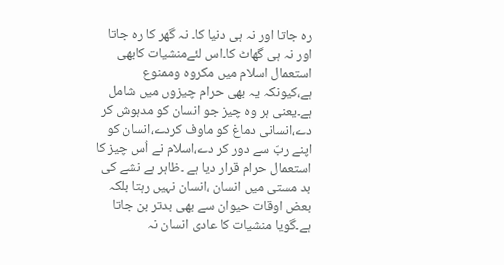رہ جاتا اور نہ ہی دنیا کا۔ نہ گھر کا رہ جاتا اور نہ ہی گھاٹ کا۔اس لئےمنشیات کابھی استعمال اسلام میں مکروہ وممنوع ہے،کیونکہ یہ بھی حرام چیزوں میں شامل ہے۔یعنی ہر وہ چیز جو انسان کو مدہوش کر دے،انسانی دماغ کو ماوف کردے،انسان کو اپنے ربّ سے دور کر دے،اسلام نے اُس چیز کا استعمال حرام قرار دیا ہے ۔ظاہر ہے نشے کی بد مستی میں انسان ،انسان نہیں رہتا بلکہ بعض اوقات حیوان سے بھی بدتر بن جاتا ہے۔گویا منشیات کا عادی انسان نہ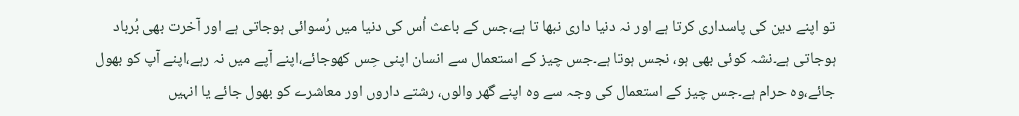تو اپنے دین کی پاسداری کرتا ہے اور نہ دنیا داری نبھا تا ہے،جس کے باعث اُس کی دنیا میں رُسوائی ہوجاتی ہے اور آخرت بھی بُرباد ہوجاتی ہے۔نشہ کوئی بھی ہو، نجس ہوتا ہے۔جس چیز کے استعمال سے انسان اپنی حِس کھوجائے،اپنے آپے میں نہ رہے،اپنے آپ کو بھول جائے،وہ حرام ہے۔جس چیز کے استعمال کی وجہ سے وہ اپنے گھر والوں، رشتے داروں اور معاشرے کو بھول جائے یا انہیں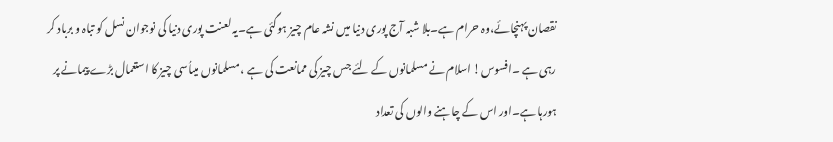نقصان پہنچائے،وہ حرام ہے۔بلا شبہ آج پوری دنیا میں نشہ عام چیز ہوگئی ہے۔یہ لعنت پوری دنیا کی نوجوان نسل کو تباہ و برباد کر رہی ہے ۔افسوس! اسلام نے مسلمانوں کے لئے جس چیز کی ممانعت کی ہے ، مسلمانوں میںاُسی چیز کا استعمال بڑے پیمانے پر ہورہا ہے۔اور اس کے چاہنے والوں کی تعداد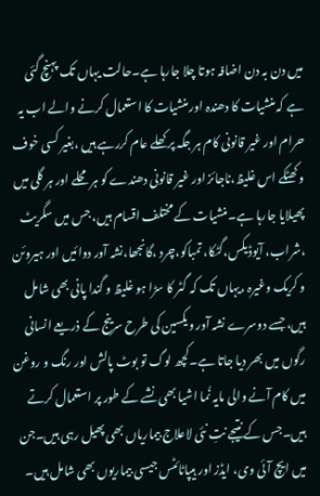میں دن بہ دن اضافہ ہوتا چلا جارہا ہے۔حالت یہاں تک پہنچ گئی ہے کہ منشیات کا دھندہ اور منشیات کا استعمال کرنے والے اب یہ حرام اور غیر قانونی کام ہر جگہ پر کھلے عام کررہے ہیں ،بغیر کسی خوف و کھٹکے اس غلیظ،ناجائز اور غیر قانونی دھندے کو ہر محلے اور ہر گلی میں پھیلایا جارہا ہے۔منشیات کے مختلف اقسام ہیں، جس میں سگریٹ ،شراب، آیوڈیکس،گٹکا، تمباکو،چرد ،گانجھا،نشہ آور دوائیں اور ہیروئن و کریک وغیرہ ،یہاں تک کہ گٹر کا سڑا ہو غلیظ و گندا پانی بھی شامل ہیں، جسے دوسرے نشہ آور ویکسین کی طرح سرینج کے ذریعے انسانی رگوں میں بھر دیا جاتا ہے۔کچھ لوگ تو بوٹ پالش اور رنگ و روغن میں کام آنے والی مایہ نُما اشیا بھی نشے کے طور پر استعمال کرتے ہیں۔جس کے نتیجے نتِ نئی لاعلاج بیماریاں بھی پھیل رہی ہیں۔جن میں ایچ آئی وی، ایڈز اور ہیپاٹائٹس جیسی بیماریوں بھی شامل ہیں۔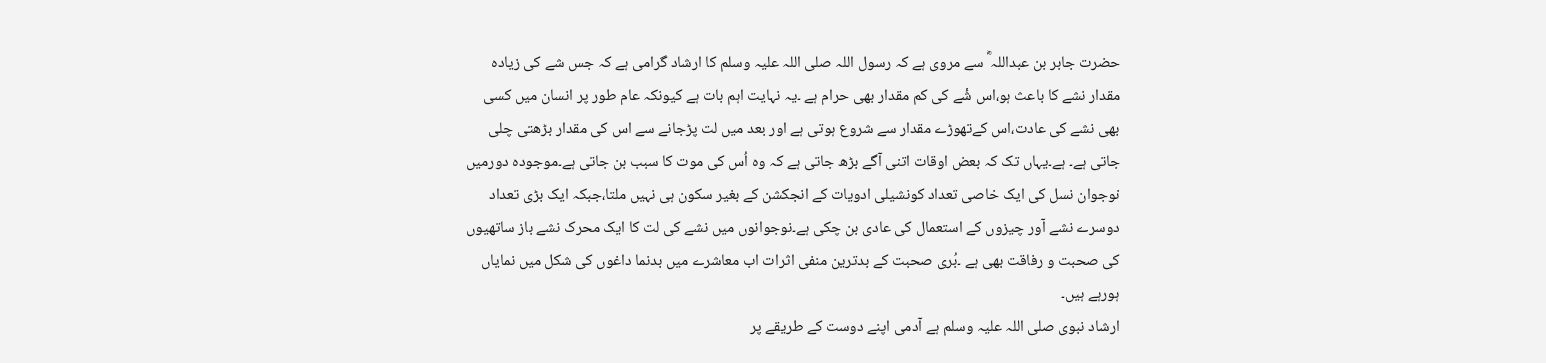حضرت جابر بن عبداللہ ؓ سے مروی ہے کہ رسول اللہ صلی اللہ علیہ وسلم کا ارشاد گرامی ہے کہ جس شے کی زیادہ مقدار نشے کا باعث ہو،اس شٔے کی کم مقدار بھی حرام ہے ۔یہ نہایت اہم بات ہے کیونکہ عام طور پر انسان میں کسی بھی نشے کی عادت،اس کےتھوڑے مقدار سے شروع ہوتی ہے اور بعد میں لت پڑجانے سے اس کی مقدار بڑھتی چلی جاتی ہے۔ ہے۔یہاں تک کہ بعض اوقات اتنی آگے بڑھ جاتی ہے کہ وہ اُس کی موت کا سبب بن جاتی ہے۔موجودہ دورمیں نوجوان نسل کی ایک خاصی تعداد کونشیلی ادویات کے انجکشن کے بغیر سکون ہی نہیں ملتا،جبکہ ایک بڑی تعداد دوسرے نشے آور چیزوں کے استعمال کی عادی بن چکی ہے۔نوجوانوں میں نشے کی لت کا ایک محرک نشے باز ساتھیوں کی صحبت و رفاقت بھی ہے ۔بُری صحبت کے بدترین منفی اثرات اب معاشرے میں بدنما داغوں کی شکل میں نمایاں ہورہے ہیں۔
ارشاد نبوی صلی اللہ علیہ وسلم ہے آدمی اپنے دوست کے طریقے پر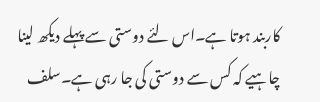کاربند ہوتا ہے۔اس لئے دوستی سے پہلے دیکھ لینا چاہیے کہ کس سے دوستی کی جا رہی ہے۔سلف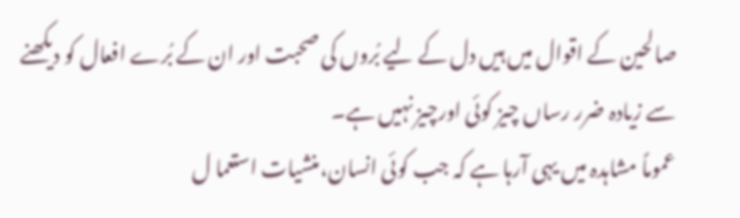صالحین کے اقوال میں ہیں دل کے لیے بُروں کی صحبت اور ان کے بُرے افعال کو دیکھنے سے زیادہ ضرر رساں چیز کوئی اورچیز نہیں ہے۔
عموماً مشاہدہ میں یہی آرہا ہے کہ جب کوئی انسان،منشیات استعما ل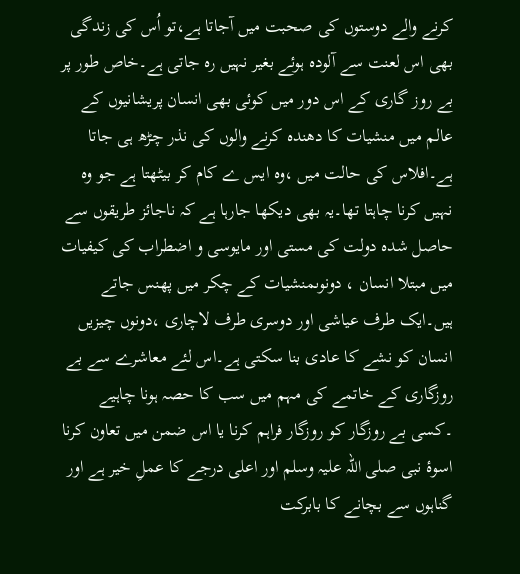کرنے والے دوستوں کی صحبت میں آجاتا ہے،تو اُس کی زندگی بھی اس لعنت سے آلودہ ہوئے بغیر نہیں رہ جاتی ہے۔خاص طور پر بے روز گاری کے اس دور میں کوئی بھی انسان پریشانیوں کے عالم میں منشیات کا دھندہ کرنے والوں کی نذر چڑھ ہی جاتا ہے۔افلاس کی حالت میں ،وہ ایس ے کام کر بیٹھتا ہے جو وہ نہیں کرنا چاہتا تھا۔یہ بھی دیکھا جارہا ہے کہ ناجائز طریقوں سے حاصل شدہ دولت کی مستی اور مایوسی و اضطراب کی کیفیات میں مبتلا انسان ، دونوںمنشیات کے چکر میں پھنس جاتے ہیں۔ایک طرف عیاشی اور دوسری طرف لاچاری ،دونوں چیزیں انسان کو نشے کا عادی بنا سکتی ہے۔اس لئے معاشرے سے بے روزگاری کے خاتمے کی مہم میں سب کا حصہ ہونا چاہیے ۔کسی بے روزگار کو روزگار فراہم کرنا یا اس ضمن میں تعاون کرنا اسوۂ نبی صلی اللہ علیہ وسلم اور اعلی درجے کا عملِ خیر ہے اور گناہوں سے بچانے کا بابرکت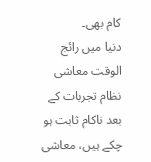کام بھی۔
دنیا میں رائج الوقت معاشی نظام تجربات کے بعد ناکام ثابت ہو چکے ہیں، معاشی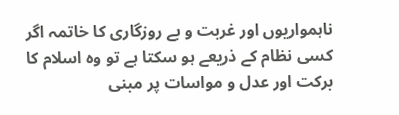ناہمواریوں اور غربت و بے روزگاری کا خاتمہ اگر کسی نظام کے ذریعے ہو سکتا ہے تو وہ اسلام کا برکت اور عدل و مواسات پر مبنی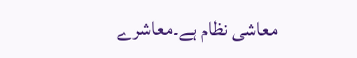معاشی نظام ہے۔معاشرے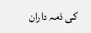کی ذمہ داران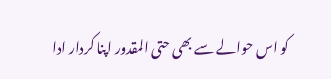کو اس حوالے سے بھی حتی المقدور اپنا کردار ادا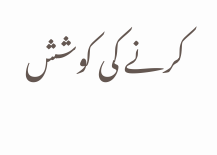کرنے کی کوشش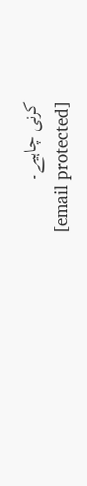کرنی چاہیے۔
[email protected]